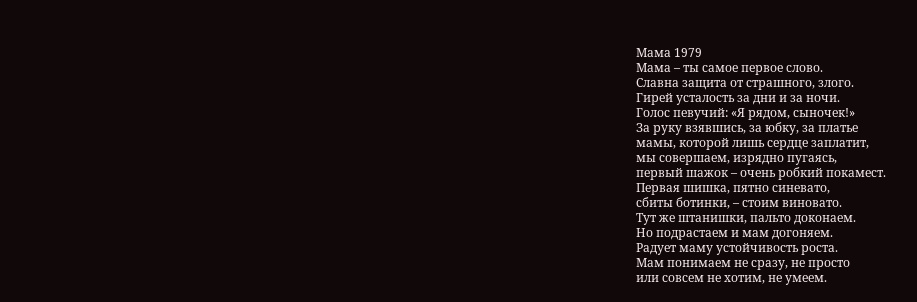Мама 1979
Мама – ты самое первое слово.
Славна защита от страшного, злого.
Гирей усталость за дни и за ночи.
Голос певучий: «Я рядом, сыночек!»
За руку взявшись, за юбку, за платье
мамы, которой лишь сердце заплатит,
мы совершаем, изрядно пугаясь,
первый шажок – очень робкий покамест.
Первая шишка, пятно синевато,
сбиты ботинки, – стоим виновато.
Тут же штанишки, пальто доконаем.
Но подрастаем и мам догоняем.
Радует маму устойчивость роста.
Мам понимаем не сразу, не просто
или совсем не хотим, не умеем.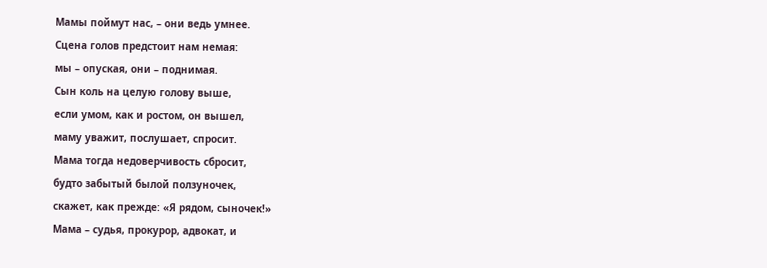Мамы поймут нас, – они ведь умнее.
Сцена голов предстоит нам немая:
мы – опуская, они – поднимая.
Сын коль на целую голову выше,
если умом, как и ростом, он вышел,
маму уважит, послушает, спросит.
Мама тогда недоверчивость сбросит,
будто забытый былой ползуночек,
скажет, как прежде: «Я рядом, сыночек!»
Мама – судья, прокурор, адвокат, и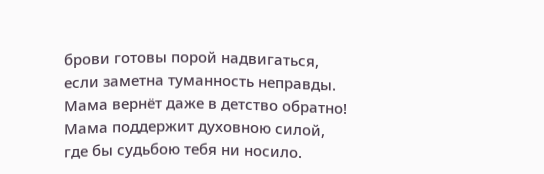брови готовы порой надвигаться,
если заметна туманность неправды.
Мама вернёт даже в детство обратно!
Мама поддержит духовною силой,
где бы судьбою тебя ни носило.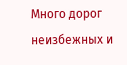Много дорог неизбежных и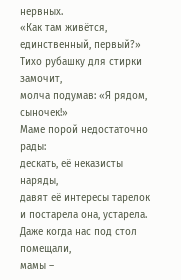нервных.
«Как там живётся, единственный, первый?»
Тихо рубашку для стирки замочит,
молча подумав: «Я рядом, сыночек!»
Маме порой недостаточно рады:
дескать, её неказисты наряды,
давят её интересы тарелок
и постарела она, устарела.
Даже когда нас под стол помещали,
мамы –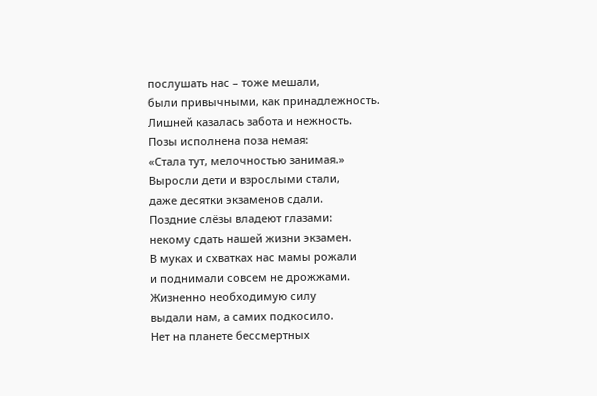послушать нас – тоже мешали,
были привычными, как принадлежность.
Лишней казалась забота и нежность.
Позы исполнена поза немая:
«Стала тут, мелочностью занимая.»
Выросли дети и взрослыми стали,
даже десятки экзаменов сдали.
Поздние слёзы владеют глазами:
некому сдать нашей жизни экзамен.
В муках и схватках нас мамы рожали
и поднимали совсем не дрожжами.
Жизненно необходимую силу
выдали нам, а самих подкосило.
Нет на планете бессмертных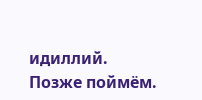идиллий.
Позже поймём.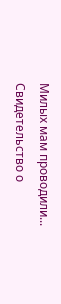Милых мам проводили...
Свидетельство о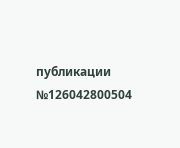публикации №126042800504